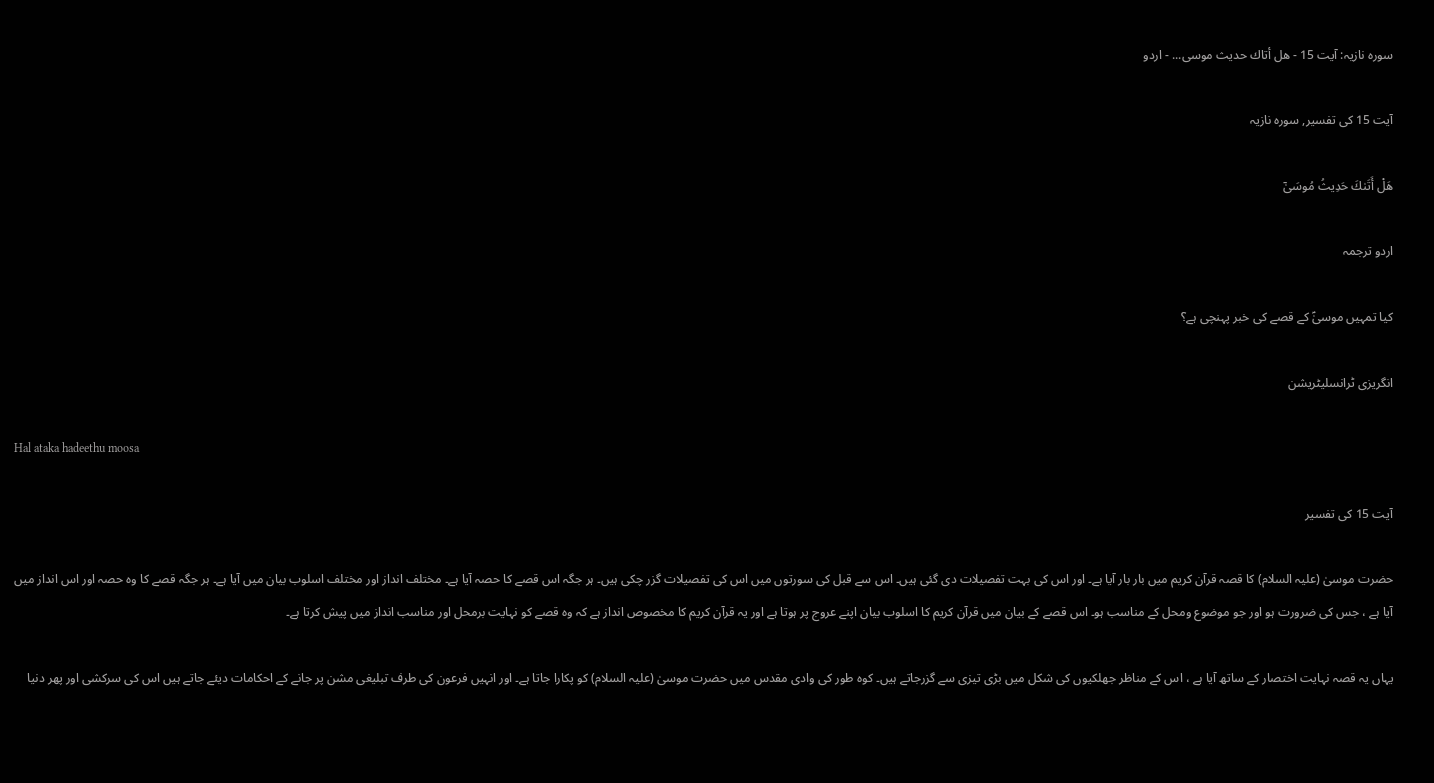سورہ نازیہ: آیت 15 - هل أتاك حديث موسى... - اردو

آیت 15 کی تفسیر, سورہ نازیہ

هَلْ أَتَىٰكَ حَدِيثُ مُوسَىٰٓ

اردو ترجمہ

کیا تمہیں موسیٰؑ کے قصے کی خبر پہنچی ہے؟

انگریزی ٹرانسلیٹریشن

Hal ataka hadeethu moosa

آیت 15 کی تفسیر

حضرت موسیٰ (علیہ السلام) کا قصہ قرآن کریم میں بار بار آیا ہے۔ اور اس کی بہت تفصیلات دی گئی ہیں۔ اس سے قبل کی سورتوں میں اس کی تفصیلات گزر چکی ہیں۔ ہر جگہ اس قصے کا حصہ آیا ہے۔ مختلف انداز اور مختلف اسلوب بیان میں آیا ہے۔ ہر جگہ قصے کا وہ حصہ اور اس انداز میں آیا ہے ، جس کی ضرورت ہو اور جو موضوع ومحل کے مناسب ہو۔ اس قصے کے بیان میں قرآن کریم کا اسلوب بیان اپنے عروج پر ہوتا ہے اور یہ قرآن کریم کا مخصوص انداز ہے کہ وہ قصے کو نہایت برمحل اور مناسب انداز میں پیش کرتا ہے۔

یہاں یہ قصہ نہایت اختصار کے ساتھ آیا ہے ، اس کے مناظر جھلکیوں کی شکل میں بڑی تیزی سے گزرجاتے ہیں۔ کوہ طور کی وادی مقدس میں حضرت موسیٰ (علیہ السلام) کو پکارا جاتا ہے۔ اور انہیں فرعون کی طرف تبلیغی مشن پر جانے کے احکامات دیئے جاتے ہیں اس کی سرکشی اور پھر دنیا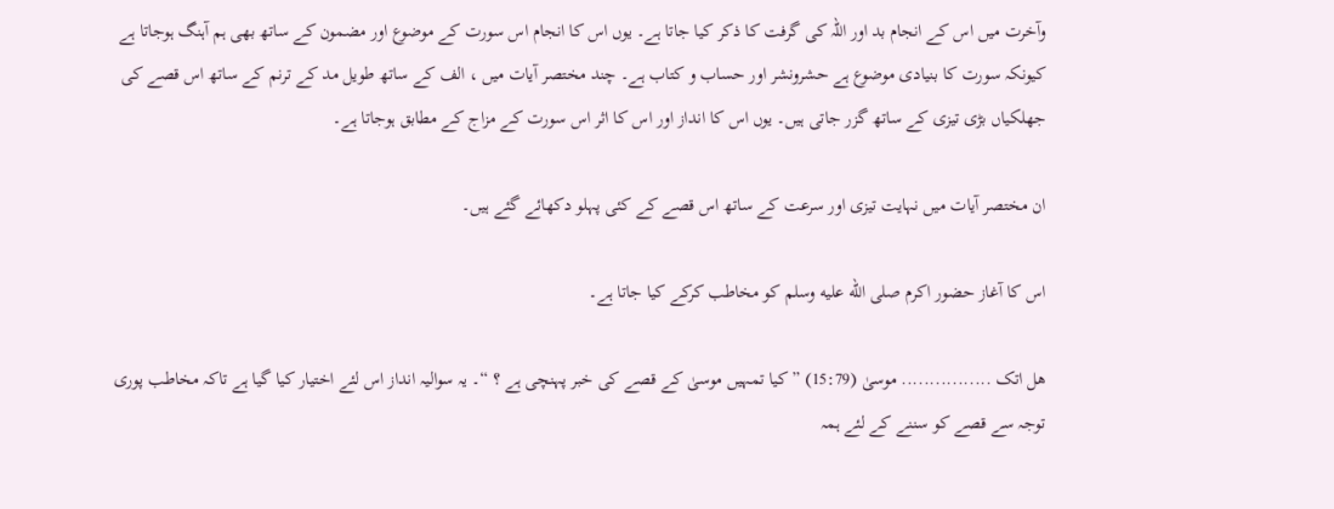وآخرت میں اس کے انجام بد اور اللہ کی گرفت کا ذکر کیا جاتا ہے۔ یوں اس کا انجام اس سورت کے موضوع اور مضمون کے ساتھ بھی ہم آہنگ ہوجاتا ہے کیونکہ سورت کا بنیادی موضوع ہے حشرونشر اور حساب و کتاب ہے۔ چند مختصر آیات میں ، الف کے ساتھ طویل مد کے ترنم کے ساتھ اس قصے کی جھلکیاں بڑی تیزی کے ساتھ گزر جاتی ہیں۔ یوں اس کا انداز اور اس کا اثر اس سورت کے مزاج کے مطابق ہوجاتا ہے۔

ان مختصر آیات میں نہایت تیزی اور سرعت کے ساتھ اس قصے کے کئی پہلو دکھائے گئے ہیں۔

اس کا آغاز حضور اکرم صلى الله عليه وسلم کو مخاطب کرکے کیا جاتا ہے۔

ھل اتک ................ موسیٰ (15:79) ” کیا تمہیں موسیٰ کے قصے کی خبر پہنچی ہے ؟ “۔ یہ سوالیہ انداز اس لئے اختیار کیا گیا ہے تاکہ مخاطب پوری توجہ سے قصے کو سننے کے لئے ہمہ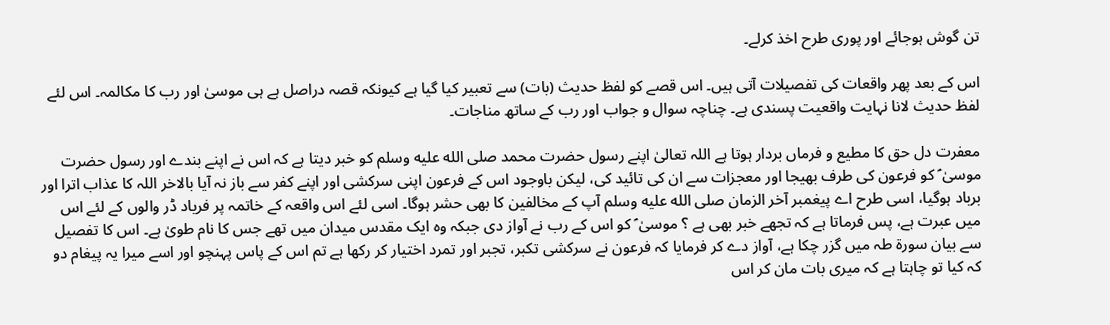تن گوش ہوجائے اور پوری طرح اخذ کرلے۔

اس کے بعد پھر واقعات کی تفصیلات آتی ہیں۔ اس قصے کو لفظ حدیث (بات) سے تعبیر کیا گیا ہے کیونکہ قصہ دراصل ہے ہی موسیٰ اور رب کا مکالمہ۔ اس لئے لفظ حدیث لانا نہایت واقعیت پسندی ہے۔ چناچہ سوال و جواب اور رب کے ساتھ مناجات۔

معفرت دل حق کا مطیع و فرماں بردار ہوتا ہے اللہ تعالیٰ اپنے رسول حضرت محمد صلى الله عليه وسلم کو خبر دیتا ہے کہ اس نے اپنے بندے اور رسول حضرت موسیٰ ؑ کو فرعون کی طرف بھیجا اور معجزات سے ان کی تائید کی، لیکن باوجود اس کے فرعون اپنی سرکشی اور اپنے کفر سے باز نہ آیا بالاخر اللہ کا عذاب اترا اور برباد ہوگیا، اسی طرح اے پیغمبر آخر الزمان صلى الله عليه وسلم آپ کے مخالفین کا بھی حشر ہوگا۔ اسی لئے اس واقعہ کے خاتمہ پر فریاد ڈر والوں کے لئے اس میں عبرت ہے، پس فرماتا ہے کہ تجھے خبر بھی ہے ؟ موسیٰ ؑ کو اس کے رب نے آواز دی جبکہ وہ ایک مقدس میدان میں تھے جس کا نام طویٰ ہے۔ اس کا تفصیل سے بیان سورة طہ میں گزر چکا ہے، آواز دے کر فرمایا کہ فرعون نے سرکشی تکبر، تجبر اور تمرد اختیار کر رکھا ہے تم اس کے پاس پہنچو اور اسے میرا یہ پیغام دو کہ کیا تو چاہتا ہے کہ میری بات مان کر اس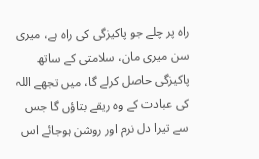راہ پر چلے جو پاکیزگی کی راہ ہے، میری سن میری مان، سلامتی کے ساتھ پاکیزگی حاصل کرلے گا، میں تجھے اللہ کی عبادت کے وہ ریقے بتاؤں گا جس سے تیرا دل نرم اور روشن ہوجائے اس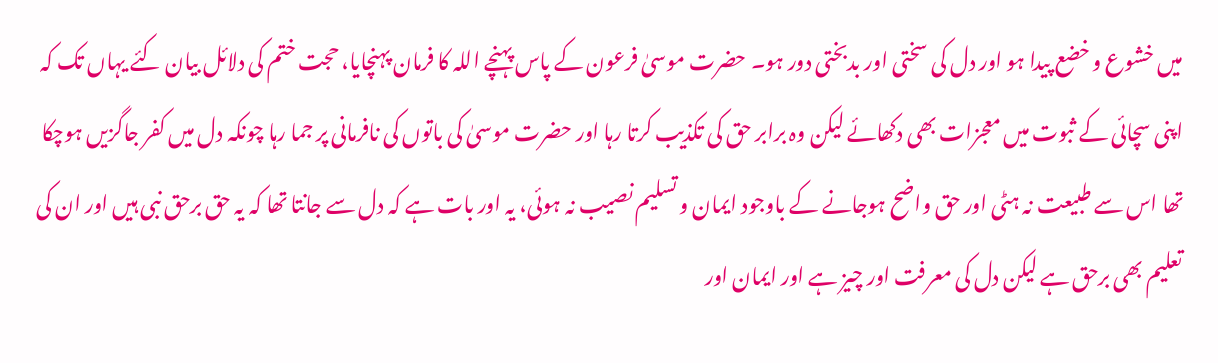میں خشوع و خضع پیدا ہو اور دل کی سختی اور بدبختی دور ہو۔ حضرت موسیٰ فرعون کے پاس پہنچے اللہ کا فرمان پہنچایا، حجت ختم کی دلائل بیان کئے یہاں تک کہ اپنی سچائی کے ثبوت میں معجزات بھی دکھائے لیکن وہ برابر حق کی تکذیب کرتا رہا اور حضرت موسیٰ کی باتوں کی نافرمانی پر جما رہا چونکہ دل میں کفر جاگزیں ہوچکا تھا اس سے طبیعت نہ ہٹی اور حق واضح ہوجانے کے باوجود ایمان و تسلیم نصیب نہ ہوئی، یہ اور بات ہے کہ دل سے جانتا تھا کہ یہ حق برحق نبی ہیں اور ان کی تعلیم بھی برحق ہے لیکن دل کی معرفت اور چیز ہے اور ایمان اور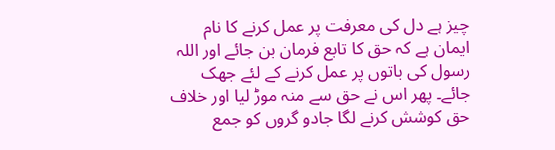چیز ہے دل کی معرفت پر عمل کرنے کا نام ایمان ہے کہ حق کا تابع فرمان بن جائے اور اللہ رسول کی باتوں پر عمل کرنے کے لئے جھک جائے۔ پھر اس نے حق سے منہ موڑ لیا اور خلاف حق کوشش کرنے لگا جادو گروں کو جمع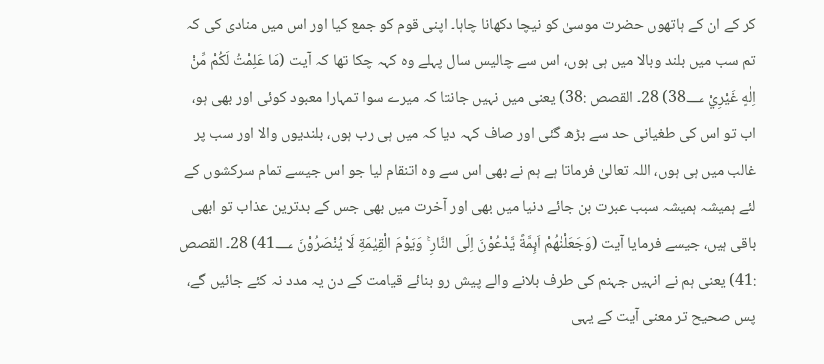کر کے ان کے ہاتھوں حضرت موسیٰ کو نیچا دکھانا چاہا۔ اپنی قوم کو جمع کیا اور اس میں منادی کی کہ تم سب میں بلند وبالا میں ہی ہوں، اس سے چالیس سال پہلے وہ کہہ چکا تھا کہ آیت (مَا عَلِمْتُ لَكُمْ مِّنْ اِلٰهٍ غَيْرِيْ 38؀) 28۔ القصص :38) یعنی میں نہیں جانتا کہ میرے سوا تمہارا معبود کوئی اور بھی ہو، اب تو اس کی طغیانی حد سے بڑھ گئی اور صاف کہہ دیا کہ میں ہی رب ہوں، بلندیوں والا اور سب پر غالب میں ہی ہوں، اللہ تعالیٰ فرماتا ہے ہم نے بھی اس سے وہ اتنقام لیا جو اس جیسے تمام سرکشوں کے لئے ہمیشہ ہمیشہ سبب عبرت بن جائے دنیا میں بھی اور آخرت میں بھی جس کے بدترین عذاب تو ابھی باقی ہیں، جیسے فرمایا آیت (وَجَعَلْنٰهُمْ اَىِٕمَّةً يَّدْعُوْنَ اِلَى النَّارِ ۚ وَيَوْمَ الْقِيٰمَةِ لَا يُنْصَرُوْنَ 41؀) 28۔ القصص :41) یعنی ہم نے انہیں جہنم کی طرف بلانے والے پیش رو بنائے قیامت کے دن یہ مدد نہ کئے جائیں گے، پس صحیح تر معنی آیت کے یہی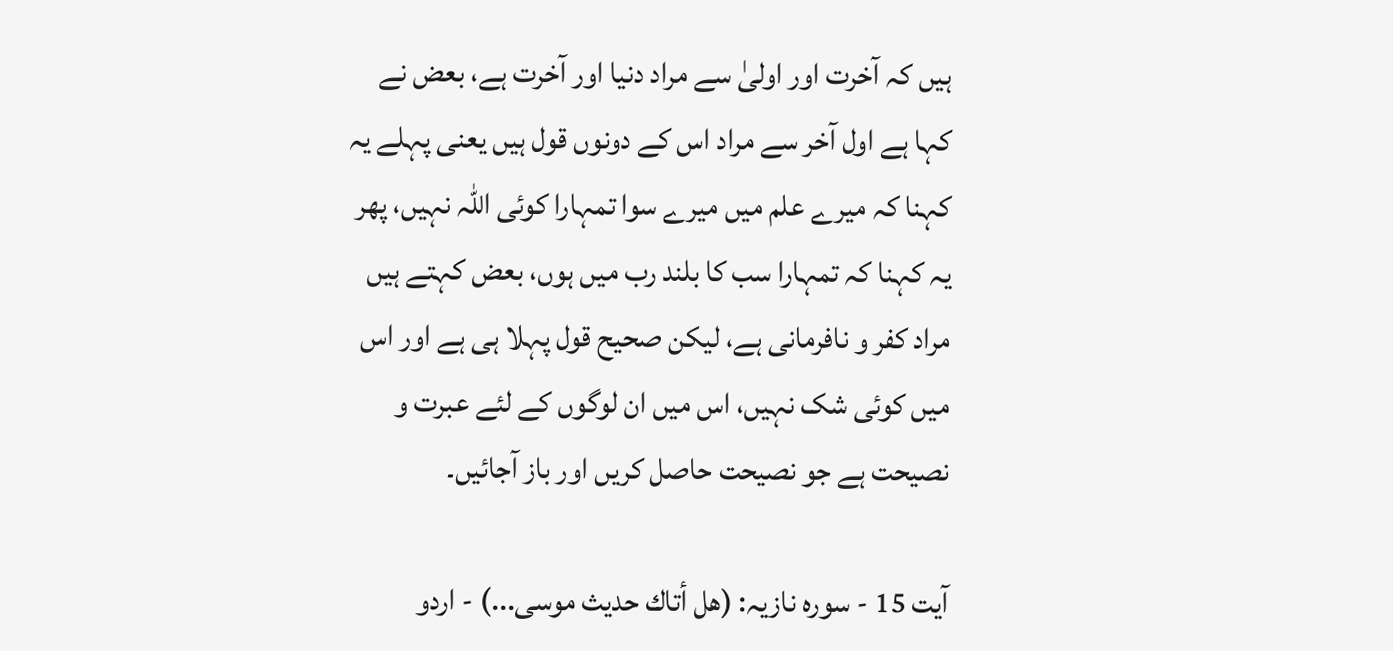ہیں کہ آخرت اور اولیٰ سے مراد دنیا اور آخرت ہے، بعض نے کہا ہے اول آخر سے مراد اس کے دونوں قول ہیں یعنی پہلے یہ کہنا کہ میرے علم میں میرے سوا تمہارا کوئی اللہ نہیں، پھر یہ کہنا کہ تمہارا سب کا بلند رب میں ہوں، بعض کہتے ہیں مراد کفر و نافرمانی ہے، لیکن صحیح قول پہلا ہی ہے اور اس میں کوئی شک نہیں، اس میں ان لوگوں کے لئے عبرت و نصیحت ہے جو نصیحت حاصل کریں اور باز آجائیں۔

آیت 15 - سورہ نازیہ: (هل أتاك حديث موسى...) - اردو